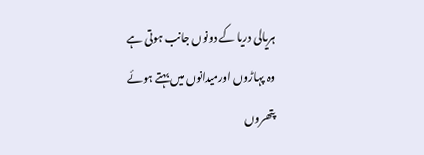ہریالی دریا کے دونوں جانب ہوتی ہے
وہ پہاڑوں اورمیدانوں میں بہتے ہوئے
پتھروں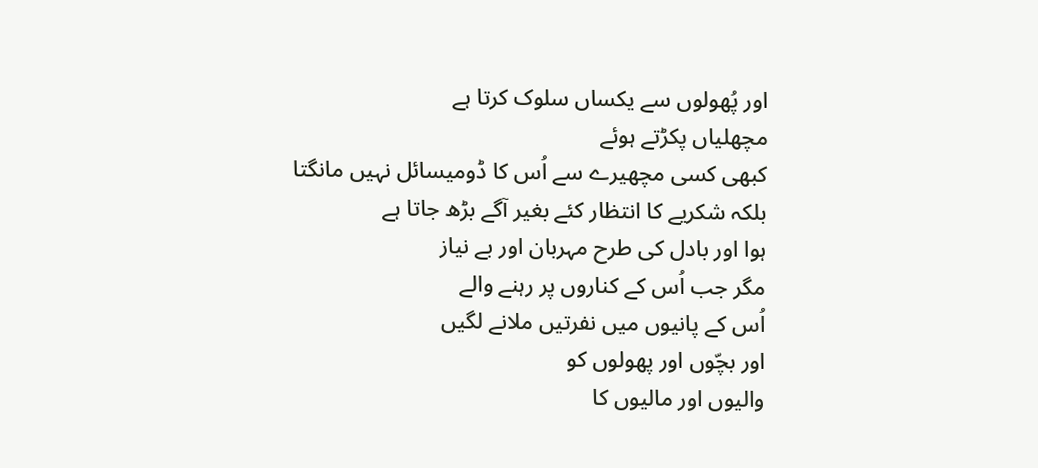اور پُھولوں سے یکساں سلوک کرتا ہے
مچھلیاں پکڑتے ہوئے
کبھی کسی مچھیرے سے اُس کا ڈومیسائل نہیں مانگتا
بلکہ شکریے کا انتظار کئے بغیر آگے بڑھ جاتا ہے
ہوا اور بادل کی طرح مہربان اور بے نیاز
مگر جب اُس کے کناروں پر رہنے والے
اُس کے پانیوں میں نفرتیں ملانے لگیں
اور بچّوں اور پھولوں کو
والیوں اور مالیوں کا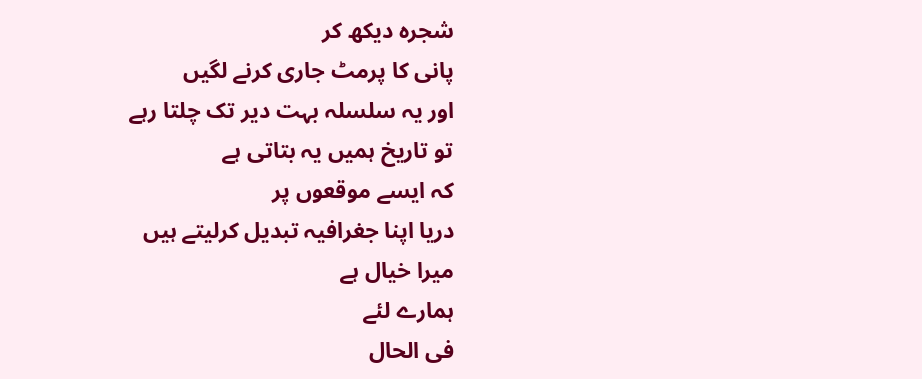شجرہ دیکھ کر
پانی کا پرمٹ جاری کرنے لگیں
اور یہ سلسلہ بہت دیر تک چلتا رہے
تو تاریخ ہمیں یہ بتاتی ہے
کہ ایسے موقعوں پر
دریا اپنا جغرافیہ تبدیل کرلیتے ہیں
میرا خیال ہے
ہمارے لئے
فی الحال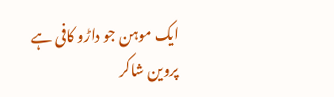ایک موہن جو داڑو کافی ہے
پروین شاکر